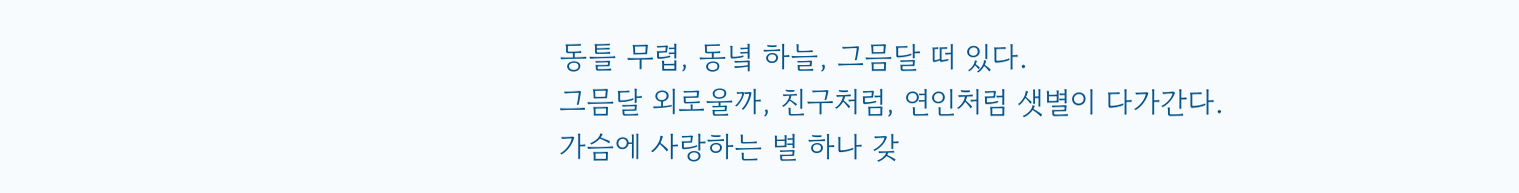동틀 무렵, 동녘 하늘, 그믐달 떠 있다.
그믐달 외로울까, 친구처럼, 연인처럼 샛별이 다가간다.
가슴에 사랑하는 별 하나 갖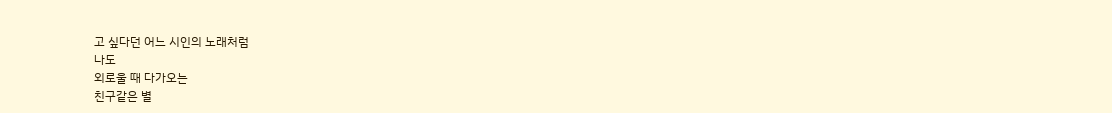고 싶다던 어느 시인의 노래처럼
나도
외로울 때 다가오는
친구같은 별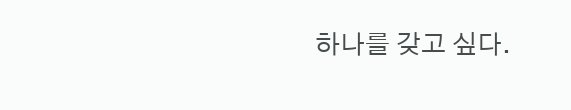하나를 갖고 싶다.